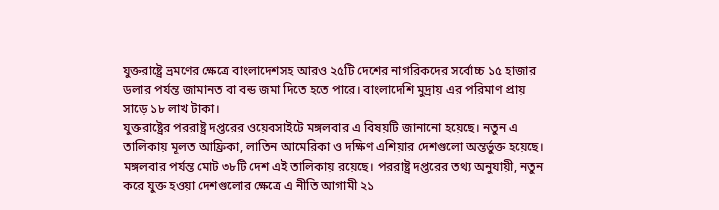যুক্তরাষ্ট্রে ভ্রমণের ক্ষেত্রে বাংলাদেশসহ আরও ২৫টি দেশের নাগরিকদের সর্বোচ্চ ১৫ হাজার ডলার পর্যন্ত জামানত বা বন্ড জমা দিতে হতে পারে। বাংলাদেশি মুদ্রায় এর পরিমাণ প্রায় সাড়ে ১৮ লাখ টাকা।
যুক্তরাষ্ট্রের পররাষ্ট্র দপ্তরের ওয়েবসাইটে মঙ্গলবার এ বিষয়টি জানানো হয়েছে। নতুন এ তালিকায় মূলত আফ্রিকা, লাতিন আমেরিকা ও দক্ষিণ এশিয়ার দেশগুলো অন্তর্ভুক্ত হয়েছে। মঙ্গলবার পর্যন্ত মোট ৩৮টি দেশ এই তালিকায় রয়েছে। পররাষ্ট্র দপ্তরের তথ্য অনুযায়ী, নতুন করে যুক্ত হওয়া দেশগুলোর ক্ষেত্রে এ নীতি আগামী ২১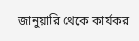জানুয়ারি থেকে কার্যকর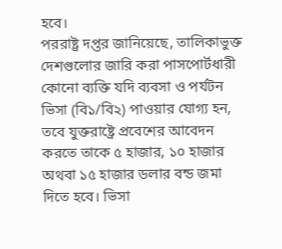হবে।
পররাষ্ট্র দপ্তর জানিয়েছে, তালিকাভুক্ত দেশগুলোর জারি করা পাসপোর্টধারী কোনো ব্যক্তি যদি ব্যবসা ও পর্যটন ভিসা (বি১/বি২) পাওয়ার যোগ্য হন, তবে যুক্তরাষ্ট্রে প্রবেশের আবেদন করতে তাকে ৫ হাজার, ১০ হাজার অথবা ১৫ হাজার ডলার বন্ড জমা দিতে হবে। ভিসা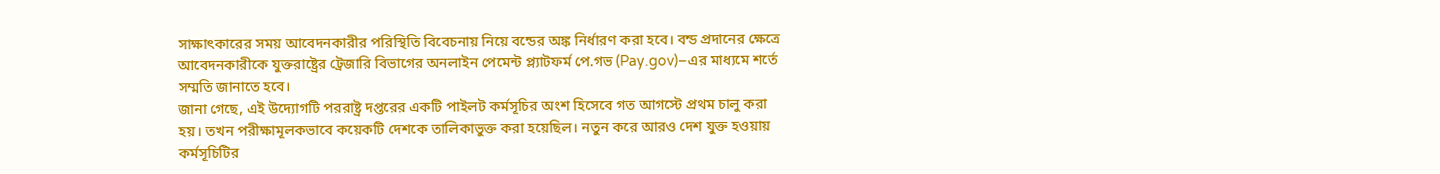সাক্ষাৎকারের সময় আবেদনকারীর পরিস্থিতি বিবেচনায় নিয়ে বন্ডের অঙ্ক নির্ধারণ করা হবে। বন্ড প্রদানের ক্ষেত্রে আবেদনকারীকে যুক্তরাষ্ট্রের ট্রেজারি বিভাগের অনলাইন পেমেন্ট প্ল্যাটফর্ম পে.গভ (Pay.gov)–এর মাধ্যমে শর্তে সম্মতি জানাতে হবে।
জানা গেছে, এই উদ্যোগটি পররাষ্ট্র দপ্তরের একটি পাইলট কর্মসূচির অংশ হিসেবে গত আগস্টে প্রথম চালু করা হয়। তখন পরীক্ষামূলকভাবে কয়েকটি দেশকে তালিকাভুক্ত করা হয়েছিল। নতুন করে আরও দেশ যুক্ত হওয়ায় কর্মসূচিটির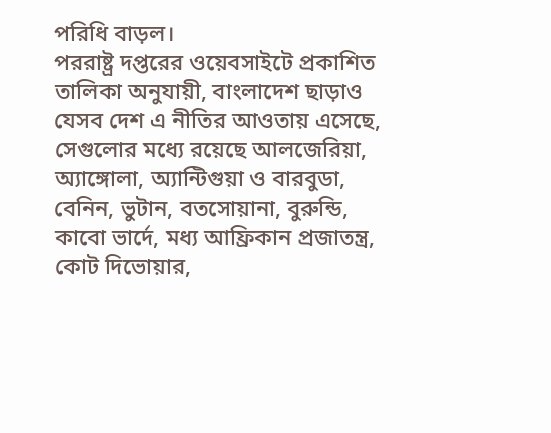পরিধি বাড়ল।
পররাষ্ট্র দপ্তরের ওয়েবসাইটে প্রকাশিত তালিকা অনুযায়ী, বাংলাদেশ ছাড়াও যেসব দেশ এ নীতির আওতায় এসেছে, সেগুলোর মধ্যে রয়েছে আলজেরিয়া, অ্যাঙ্গোলা, অ্যান্টিগুয়া ও বারবুডা, বেনিন, ভুটান, বতসোয়ানা, বুরুন্ডি, কাবো ভার্দে, মধ্য আফ্রিকান প্রজাতন্ত্র, কোট দিভোয়ার,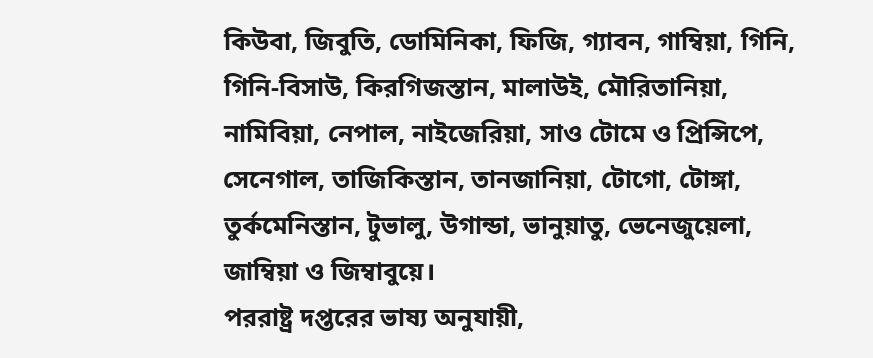কিউবা, জিবুতি, ডোমিনিকা, ফিজি, গ্যাবন, গাম্বিয়া, গিনি, গিনি-বিসাউ, কিরগিজস্তান, মালাউই, মৌরিতানিয়া, নামিবিয়া, নেপাল, নাইজেরিয়া, সাও টোমে ও প্রিন্সিপে, সেনেগাল, তাজিকিস্তান, তানজানিয়া, টোগো, টোঙ্গা, তুর্কমেনিস্তান, টুভালু, উগান্ডা, ভানুয়াতু, ভেনেজুয়েলা, জাম্বিয়া ও জিম্বাবুয়ে।
পররাষ্ট্র দপ্তরের ভাষ্য অনুযায়ী,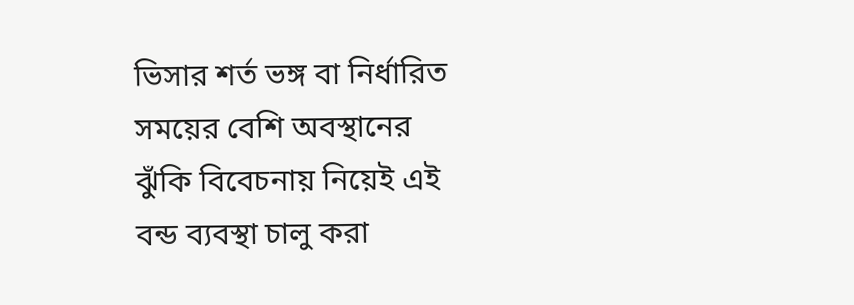ভিসার শর্ত ভঙ্গ বা নির্ধারিত সময়ের বেশি অবস্থানের ঝুঁকি বিবেচনায় নিয়েই এই বন্ড ব্যবস্থা চালু করা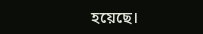হয়েছে।